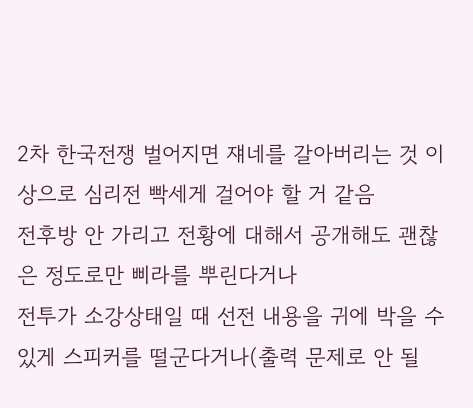2차 한국전쟁 벌어지면 쟤네를 갈아버리는 것 이상으로 심리전 빡세게 걸어야 할 거 같음
전후방 안 가리고 전황에 대해서 공개해도 괜찮은 정도로만 삐라를 뿌린다거나
전투가 소강상태일 때 선전 내용을 귀에 박을 수 있게 스피커를 떨군다거나(출력 문제로 안 될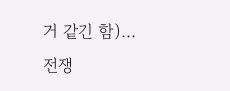거 같긴 함)...
전쟁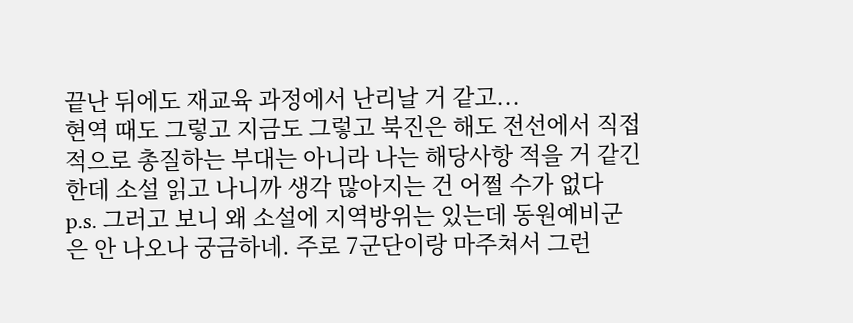끝난 뒤에도 재교육 과정에서 난리날 거 같고...
현역 때도 그렇고 지금도 그렇고 북진은 해도 전선에서 직접적으로 총질하는 부대는 아니라 나는 해당사항 적을 거 같긴 한데 소설 읽고 나니까 생각 많아지는 건 어쩔 수가 없다
p.s. 그러고 보니 왜 소설에 지역방위는 있는데 동원예비군은 안 나오나 궁금하네. 주로 7군단이랑 마주쳐서 그런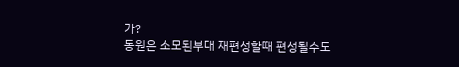가?
동원은 소모된부대 재편성할때 편성될수도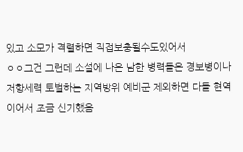있고 소모가 격렬하면 직접보충될수도있어서
ㅇㅇ그건 그런데 소설에 나온 남한 병력들은 경보병이나 저항세력 토벌하는 지역방위 예비군 제외하면 다들 현역이어서 조금 신기했음